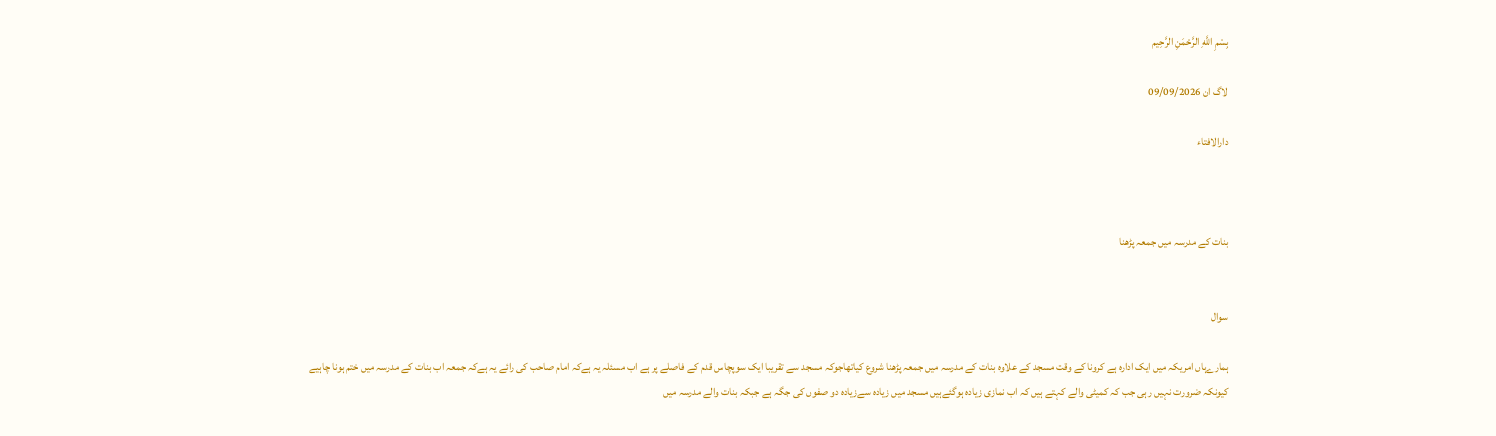بِسْمِ اللَّهِ الرَّحْمَنِ الرَّحِيم

لاگ ان 09/09/2026

دارالافتاء



بنات کے مدرسہ میں جمعہ پڑھنا


سوال

ہمارےہاں امریکہ میں ایک ادارہ ہے کرونا کے وقت مسجد کے علاوہ بنات کے مدرسہ میں جمعہ پڑھنا شروع کیاتھاجوکہ مسجد سے تقریبا ایک سوپچاس قدم کے فاصلے پر ہے اب مسئلہ یہ ہےکہ امام صاحب کی رائے یہ ہےکہ جمعہ اب بنات کے مدرسہ میں ختم ہونا چاہیے کیونکہ ضرورت نہیں رہی جب کہ کمیٹی والے کہتے ہیں کہ اب نمازی زیادہ ہوگئےہیں مسجد میں زیادہ سےزیادہ دو صفوں کی جگہ ہے جبکہ بنات والے مدرسہ میں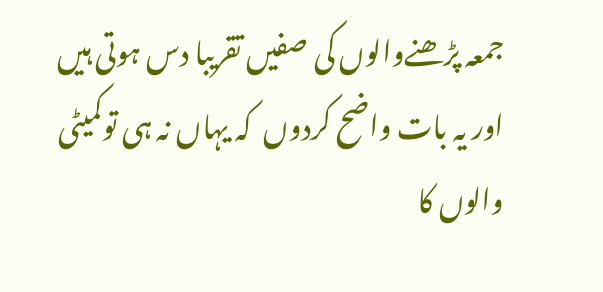جمعہ پڑھنےوالوں کی صفیں تقریبا دس ہوتی ہیں  اور یہ بات واضح کردوں  کہ یہاں نہ ہی توکمیٹی والوں کا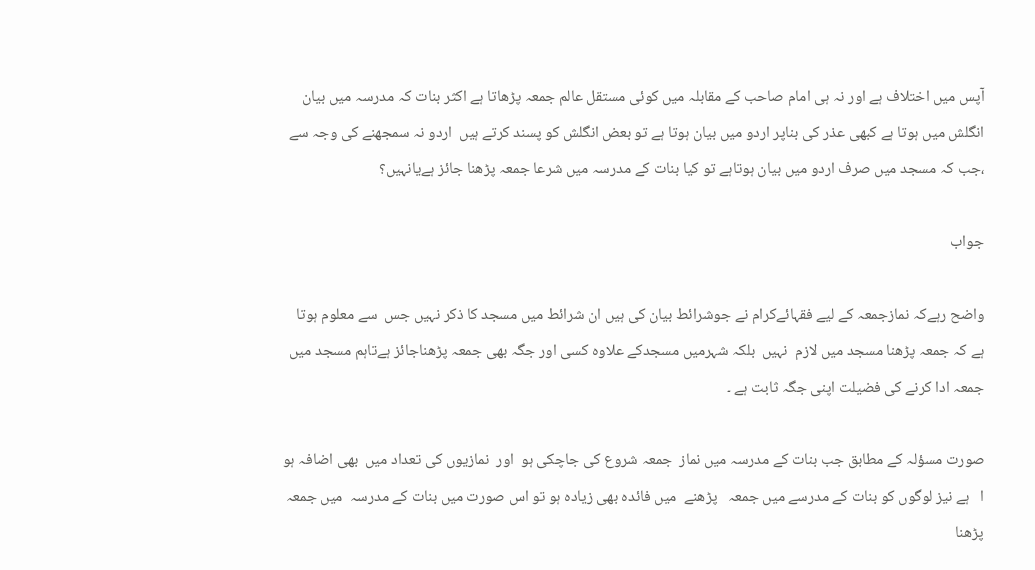آپس میں اختلاف ہے اور نہ ہی امام صاحب کے مقابلہ میں کوئی مستقل عالم جمعہ پڑھاتا ہے اکثر بنات کہ مدرسہ میں بیان انگلش میں ہوتا ہے کبھی عذر کی بناپر اردو میں بیان ہوتا ہے تو بعض انگلش کو پسند کرتے ہیں  اردو نہ سمجھنے کی وجہ سے ،جب کہ مسجد میں صرف اردو میں بیان ہوتاہے تو کیا بنات کے مدرسہ میں شرعا جمعہ پڑھنا جائز ہےیانہیں؟

جواب

واضح رہےکہ نمازجمعہ کے لیے فقہائےکرام نے جوشرائط بیان کی ہیں ان شرائط میں مسجد کا ذکر نہیں جس  سے معلوم ہوتا ہے کہ جمعہ پڑھنا مسجد میں لازم  نہیں  بلکہ شہرمیں مسجدکے علاوہ کسی اور جگہ بھی جمعہ پڑھناجائز ہےتاہم مسجد میں  جمعہ ادا کرنے کی فضیلت اپنی جگہ ثابت ہے ۔

صورت مسؤلہ کے مطابق جب بنات کے مدرسہ میں نماز  جمعہ شروع کی جاچکی ہو  اور  نمازیوں کی تعداد میں  بھی اضافہ ہو ا   ہے نیز لوگوں کو بنات کے مدرسے میں جمعہ   پڑھنے  میں فائدہ بھی زیادہ ہو تو اس صورت میں بنات کے مدرسہ  میں جمعہ پڑھنا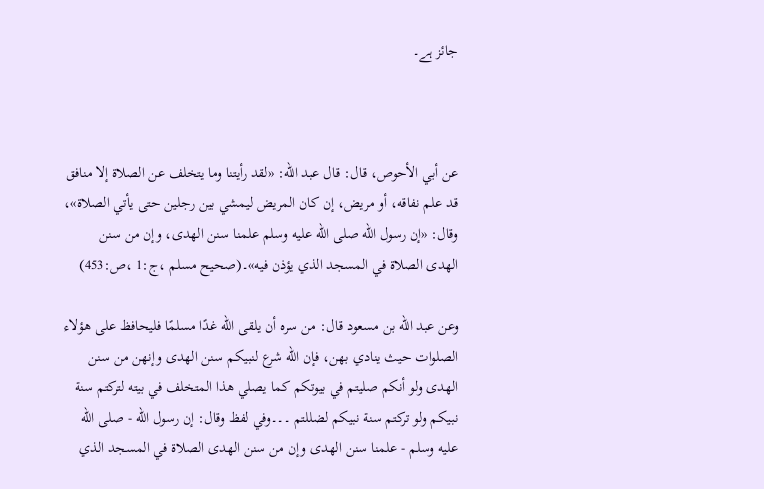جائز ہے۔



عن أبي الأحوص، قال: قال عبد الله: «لقد رأيتنا وما يتخلف عن الصلاة إلا منافق قد علم نفاقه، أو مريض، إن كان المريض ليمشي بين رجلين حتى يأتي الصلاة»، وقال: «إن رسول الله صلى الله عليه وسلم علمنا سنن الهدى، وإن من سنن الهدى ‌الصلاة ‌في ‌المسجد الذي يؤذن فيه»۔(صحيح مسلم ،ج:1 ،ص:453)

وعن عبد الله بن مسعود قال: من سره أن يلقى الله غدًا مسلمًا فليحافظ على هؤلاء الصلوات حيث ينادي بهن، فإن الله شرع لنبيكم سنن الهدى وإنهن من سنن الهدى ولو أنكم صليتم في بيوتكم كما يصلي هذا المتخلف في بيته لتركتم سنة نبيكم ولو تركتم سنة نبيكم لضللتم ۔۔۔وفي لفظ وقال: إن رسول الله - صلى الله عليه وسلم - علمنا سنن الهدى وإن من سنن الهدى ‌الصلاة ‌في ‌المسجد الذي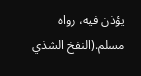يؤذن فيه، رواه مسلم.(النفخ الشذي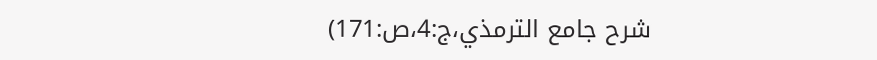شرح جامع الترمذي،ج:4،ص:171)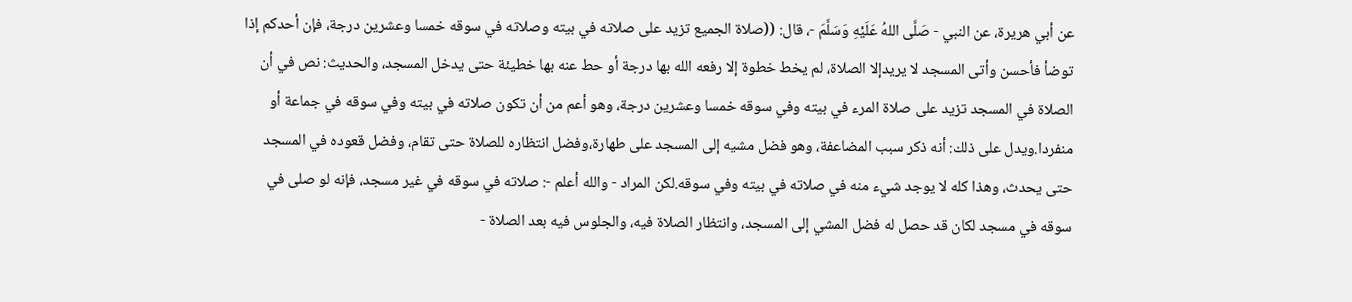عن أبي هريرة، عن النبي - صَلَّى اللهُ عَلَيْهِ وَسَلَّمَ -، قال: ((صلاة الجميع تزيد على صلاته في بيته وصلاته في سوقه خمسا وعشرين درجة، فإن أحدكم إذا توضأ فأحسن وأتى المسجد لا يريدإلا الصلاة، لم يخط خطوة إلا رفعه الله بها درجة أو حط عنه بها خطيئة حتى يدخل المسجد، والحديث: نص في أن الصلاة في المسجد تزيد على صلاة المرء في بيته وفي سوقه خمسا وعشرين درجة، وهو أعم من أن تكون صلاته في بيته وفي سوقه في جماعة أو منفردا.ويدل على ذلك: أنه ذكر سبب المضاعفة، وهو فضل مشيه إلى المسجد على طهارة،وفضل انتظاره للصلاة حتى تقام، وفضل قعوده في المسجد حتى يحدث، وهذا كله لا يوجد شيء منه في صلاته في بيته وفي سوقه.لكن المراد - والله أعلم -: صلاته في سوقه في غير مسجد، فإنه لو صلى في سوقه في مسجد لكان قد حصل له فضل المشي إلى المسجد، وانتظار الصلاة فيه، والجلوس فيه بعد الصلاة -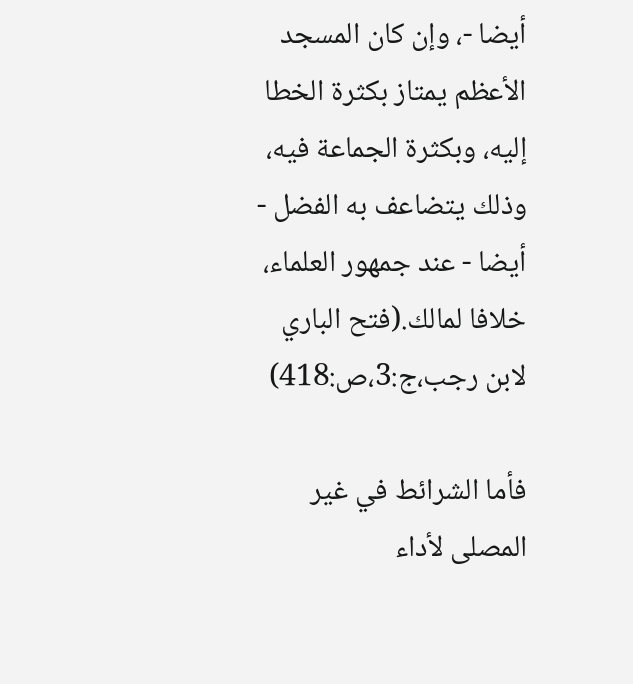أيضا -، وإن كان المسجد الأعظم يمتاز بكثرة الخطا إليه، وبكثرة الجماعة فيه، وذلك يتضاعف به الفضل - أيضا - عند جمهور العلماء، خلافا لمالك.(فتح الباري لابن رجب،ج:3،ص:418)

فأما الشرائط في غير المصلى لأداء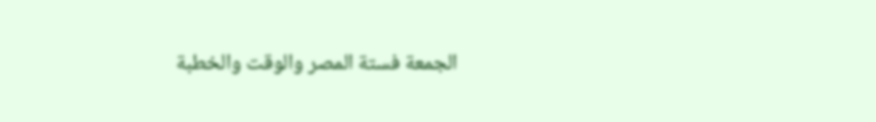الجمعة فستة المصر والوقت والخطبة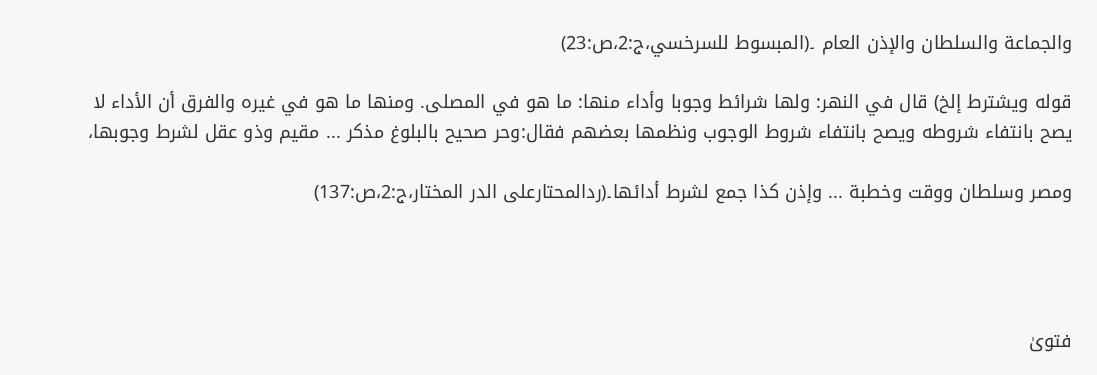والجماعة والسلطان والإذن العام ۔(المبسوط للسرخسي،ج:2،ص:23)

قوله ويشترط إلخ) قال في النهر: ولها شرائط وجوبا وأداء منها: ما هو في المصلى. ومنها ما هو في غيره والفرق أن الأداء لا يصح بانتفاء شروطه ويصح بانتفاء شروط الوجوب ونظمها بعضهم فقال:وحر صحيح بالبلوغ مذكر ... مقيم وذو عقل لشرط وجوبها،

ومصر وسلطان ووقت وخطبة ... وإذن كذا جمع لشرط أدائها۔(ردالمحتارعلى الدر المختار،ج:2،ص:137)




فتویٰ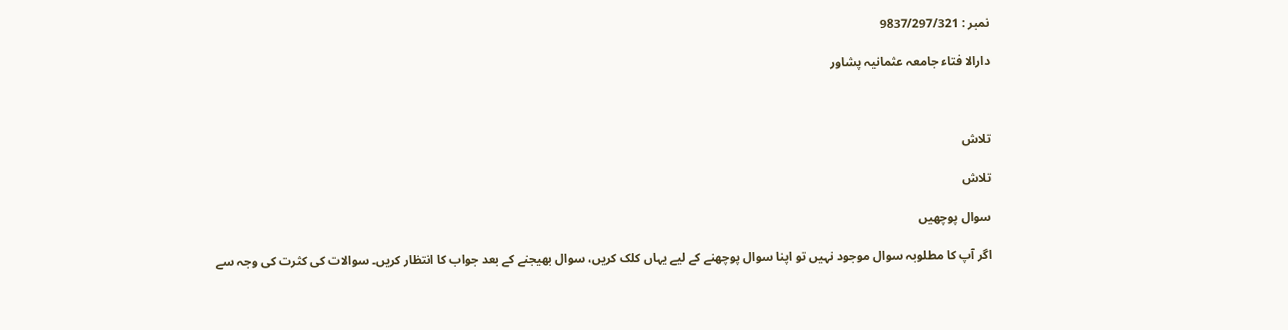نمبر : 9837/297/321

دارالا فتاء جامعہ عثمانیہ پشاور



تلاش

تلاش

سوال پوچھیں

اگر آپ کا مطلوبہ سوال موجود نہیں تو اپنا سوال پوچھنے کے لیے یہاں کلک کریں، سوال بھیجنے کے بعد جواب کا انتظار کریں۔ سوالات کی کثرت کی وجہ سے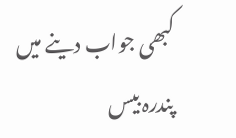کبھی جواب دینے میں پندرہ بیس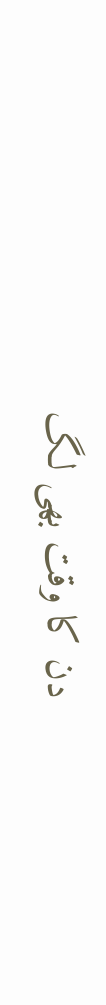دن کا وقت بھی لگ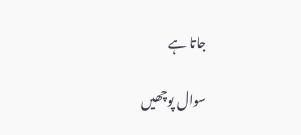جاتا ہے

سوال پوچھیں